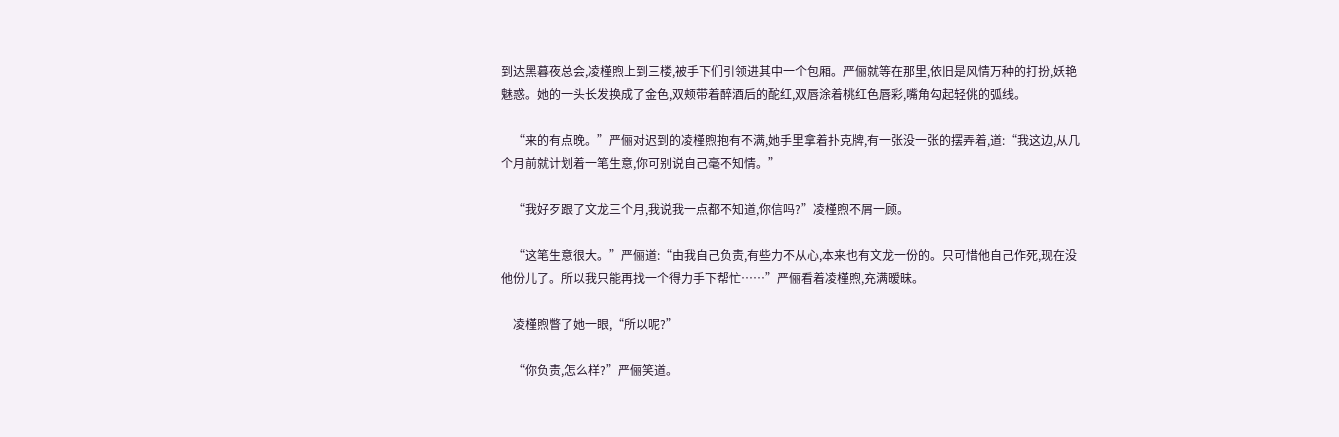到达黑暮夜总会,凌槿煦上到三楼,被手下们引领进其中一个包厢。严俪就等在那里,依旧是风情万种的打扮,妖艳魅惑。她的一头长发换成了金色,双颊带着醉酒后的酡红,双唇涂着桃红色唇彩,嘴角勾起轻佻的弧线。

    “来的有点晚。”严俪对迟到的凌槿煦抱有不满,她手里拿着扑克牌,有一张没一张的摆弄着,道:“我这边,从几个月前就计划着一笔生意,你可别说自己毫不知情。”

    “我好歹跟了文龙三个月,我说我一点都不知道,你信吗?”凌槿煦不屑一顾。

    “这笔生意很大。”严俪道:“由我自己负责,有些力不从心,本来也有文龙一份的。只可惜他自己作死,现在没他份儿了。所以我只能再找一个得力手下帮忙……”严俪看着凌槿煦,充满暧昧。

    凌槿煦瞥了她一眼,“所以呢?”

    “你负责,怎么样?”严俪笑道。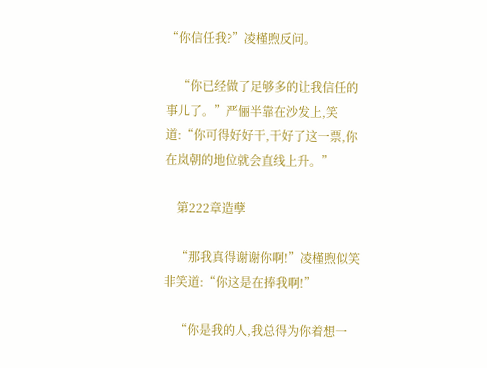“你信任我?”凌槿煦反问。

    “你已经做了足够多的让我信任的事儿了。”严俪半靠在沙发上,笑道:“你可得好好干,干好了这一票,你在岚朝的地位就会直线上升。”

    第222章造孽

    “那我真得谢谢你啊!”凌槿煦似笑非笑道:“你这是在捧我啊!”

    “你是我的人,我总得为你着想一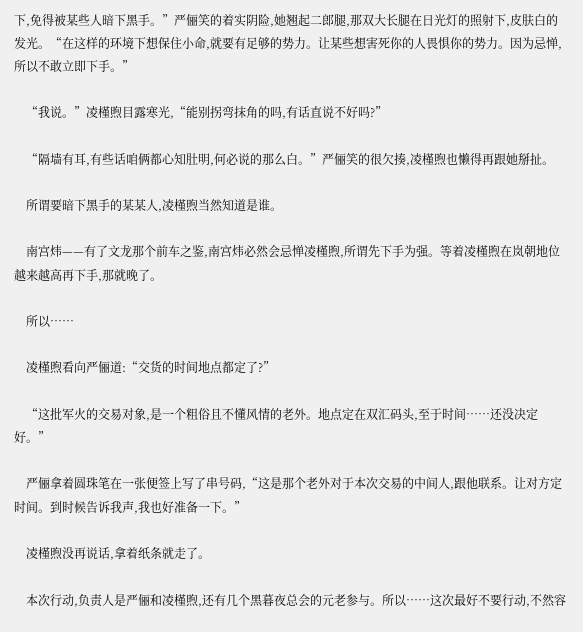下,免得被某些人暗下黑手。”严俪笑的着实阴险,她翘起二郎腿,那双大长腿在日光灯的照射下,皮肤白的发光。“在这样的环境下想保住小命,就要有足够的势力。让某些想害死你的人畏惧你的势力。因为忌惮,所以不敢立即下手。”

    “我说。”凌槿煦目露寒光,“能别拐弯抹角的吗,有话直说不好吗?”

    “隔墙有耳,有些话咱俩都心知肚明,何必说的那么白。”严俪笑的很欠揍,凌槿煦也懒得再跟她掰扯。

    所谓要暗下黑手的某某人,凌槿煦当然知道是谁。

    南宫炜——有了文龙那个前车之鉴,南宫炜必然会忌惮凌槿煦,所谓先下手为强。等着凌槿煦在岚朝地位越来越高再下手,那就晚了。

    所以……

    凌槿煦看向严俪道:“交货的时间地点都定了?”

    “这批军火的交易对象,是一个粗俗且不懂风情的老外。地点定在双汇码头,至于时间……还没决定好。”

    严俪拿着圆珠笔在一张便签上写了串号码,“这是那个老外对于本次交易的中间人,跟他联系。让对方定时间。到时候告诉我声,我也好准备一下。”

    凌槿煦没再说话,拿着纸条就走了。

    本次行动,负责人是严俪和凌槿煦,还有几个黑暮夜总会的元老参与。所以……这次最好不要行动,不然容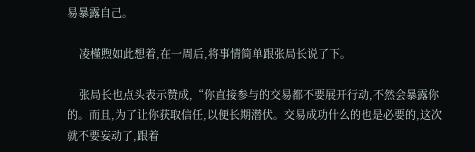易暴露自己。

    凌槿煦如此想着,在一周后,将事情简单跟张局长说了下。

    张局长也点头表示赞成,“你直接参与的交易都不要展开行动,不然会暴露你的。而且,为了让你获取信任,以便长期潜伏。交易成功什么的也是必要的,这次就不要妄动了,跟着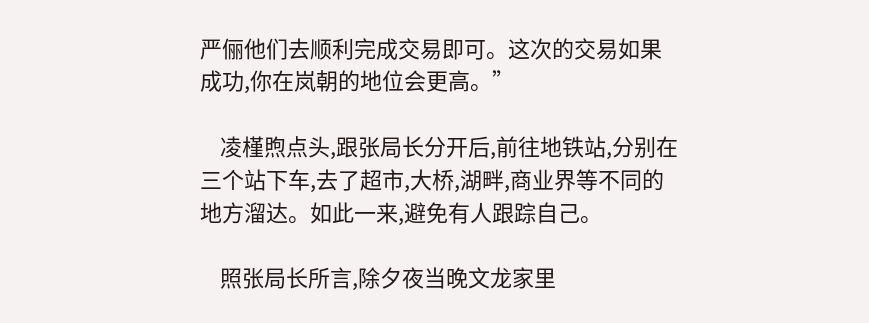严俪他们去顺利完成交易即可。这次的交易如果成功,你在岚朝的地位会更高。”

    凌槿煦点头,跟张局长分开后,前往地铁站,分别在三个站下车,去了超市,大桥,湖畔,商业界等不同的地方溜达。如此一来,避免有人跟踪自己。

    照张局长所言,除夕夜当晚文龙家里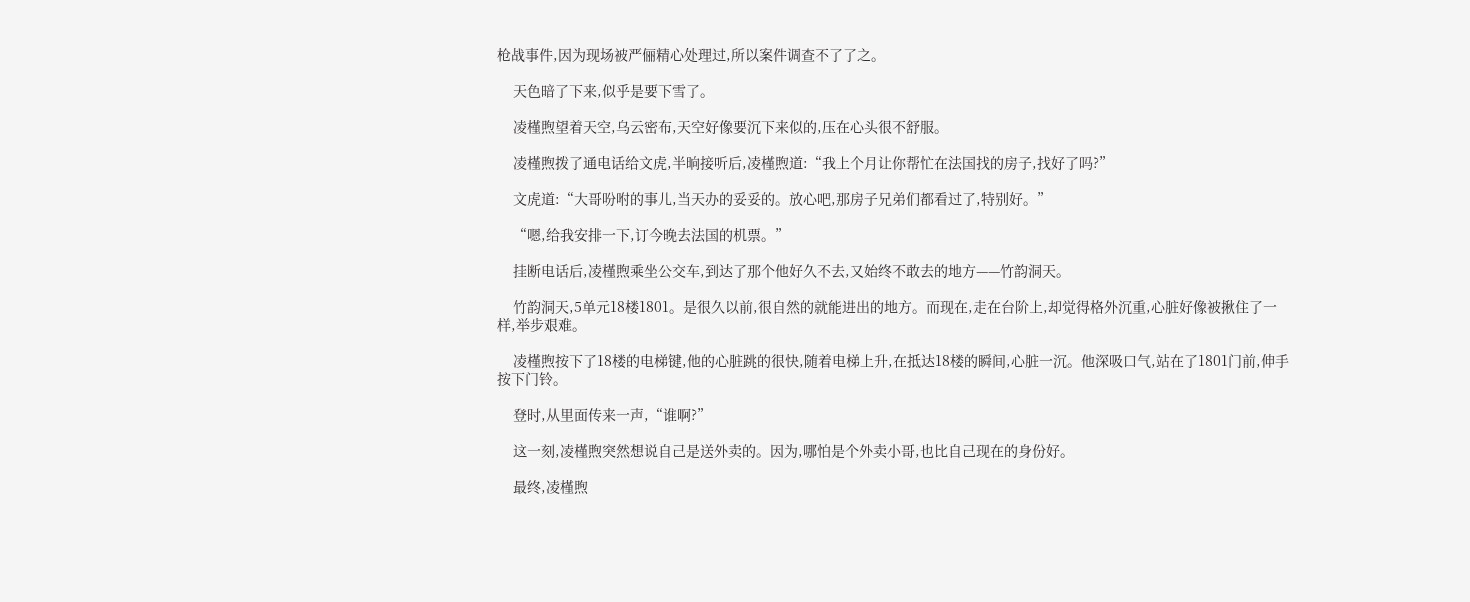枪战事件,因为现场被严俪精心处理过,所以案件调查不了了之。

    天色暗了下来,似乎是要下雪了。

    凌槿煦望着天空,乌云密布,天空好像要沉下来似的,压在心头很不舒服。

    凌槿煦拨了通电话给文虎,半晌接听后,凌槿煦道:“我上个月让你帮忙在法国找的房子,找好了吗?”

    文虎道:“大哥吩咐的事儿,当天办的妥妥的。放心吧,那房子兄弟们都看过了,特别好。”

    “嗯,给我安排一下,订今晚去法国的机票。”

    挂断电话后,凌槿煦乘坐公交车,到达了那个他好久不去,又始终不敢去的地方——竹韵洞天。

    竹韵洞天,5单元18楼1801。是很久以前,很自然的就能进出的地方。而现在,走在台阶上,却觉得格外沉重,心脏好像被揪住了一样,举步艰难。

    凌槿煦按下了18楼的电梯键,他的心脏跳的很快,随着电梯上升,在抵达18楼的瞬间,心脏一沉。他深吸口气,站在了1801门前,伸手按下门铃。

    登时,从里面传来一声,“谁啊?”

    这一刻,凌槿煦突然想说自己是送外卖的。因为,哪怕是个外卖小哥,也比自己现在的身份好。

    最终,凌槿煦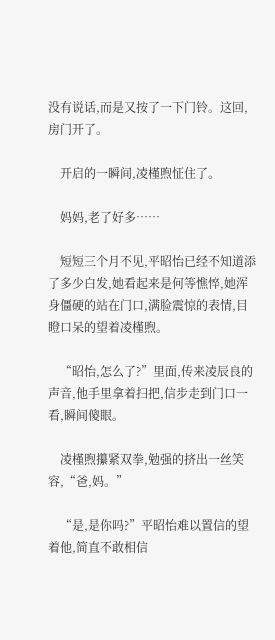没有说话,而是又按了一下门铃。这回,房门开了。

    开启的一瞬间,凌槿煦怔住了。

    妈妈,老了好多……

    短短三个月不见,平昭怡已经不知道添了多少白发,她看起来是何等憔悴,她浑身僵硬的站在门口,满脸震惊的表情,目瞪口呆的望着凌槿煦。

    “昭怡,怎么了?”里面,传来凌辰良的声音,他手里拿着扫把,信步走到门口一看,瞬间傻眼。

    凌槿煦攥紧双拳,勉强的挤出一丝笑容,“爸,妈。”

    “是,是你吗?”平昭怡难以置信的望着他,简直不敢相信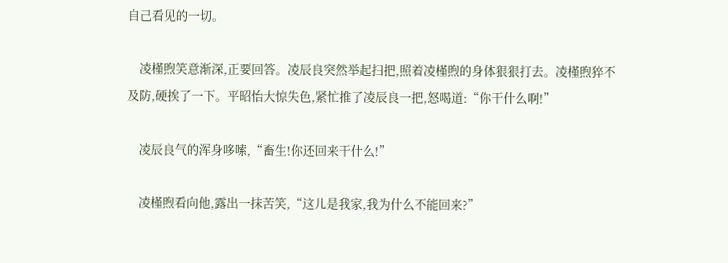自己看见的一切。

    凌槿煦笑意渐深,正要回答。凌辰良突然举起扫把,照着凌槿煦的身体狠狠打去。凌槿煦猝不及防,硬挨了一下。平昭怡大惊失色,紧忙推了凌辰良一把,怒喝道:“你干什么啊!”

    凌辰良气的浑身哆嗦,“畜生!你还回来干什么!”

    凌槿煦看向他,露出一抹苦笑,“这儿是我家,我为什么不能回来?”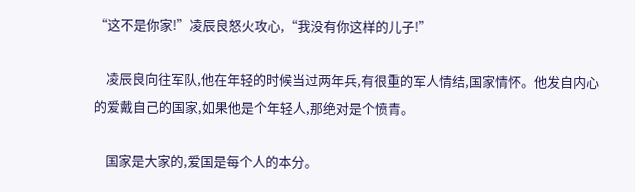“这不是你家!”凌辰良怒火攻心,“我没有你这样的儿子!”

    凌辰良向往军队,他在年轻的时候当过两年兵,有很重的军人情结,国家情怀。他发自内心的爱戴自己的国家,如果他是个年轻人,那绝对是个愤青。

    国家是大家的,爱国是每个人的本分。